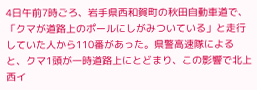4日午前7時ごろ、岩手県西和賀町の秋田自動車道で、「クマが道路上のポールにしがみついている」と走行していた人から110番があった。県警高速隊によると、クマ1頭が一時道路上にとどまり、この影響で北上西イ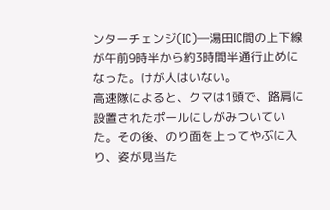ンターチェンジ(IC)―湯田IC間の上下線が午前9時半から約3時間半通行止めになった。けが人はいない。
高速隊によると、クマは1頭で、路肩に設置されたポールにしがみついていた。その後、のり面を上ってやぶに入り、姿が見当た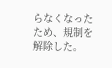らなくなったため、規制を解除した。